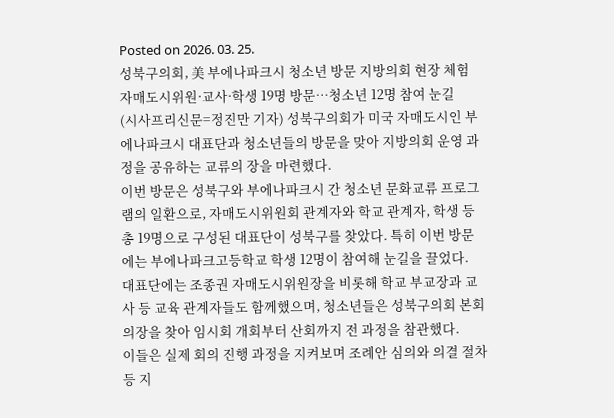Posted on 2026. 03. 25.
성북구의회, 美 부에나파크시 청소년 방문 지방의회 현장 체험
자매도시위원·교사·학생 19명 방문…청소년 12명 참여 눈길
(시사프리신문=정진만 기자) 성북구의회가 미국 자매도시인 부에나파크시 대표단과 청소년들의 방문을 맞아 지방의회 운영 과정을 공유하는 교류의 장을 마련했다.
이번 방문은 성북구와 부에나파크시 간 청소년 문화교류 프로그램의 일환으로, 자매도시위원회 관계자와 학교 관계자, 학생 등 총 19명으로 구성된 대표단이 성북구를 찾았다. 특히 이번 방문에는 부에나파크고등학교 학생 12명이 참여해 눈길을 끌었다.
대표단에는 조종권 자매도시위원장을 비롯해 학교 부교장과 교사 등 교육 관계자들도 함께했으며, 청소년들은 성북구의회 본회의장을 찾아 임시회 개회부터 산회까지 전 과정을 참관했다.
이들은 실제 회의 진행 과정을 지켜보며 조례안 심의와 의결 절차 등 지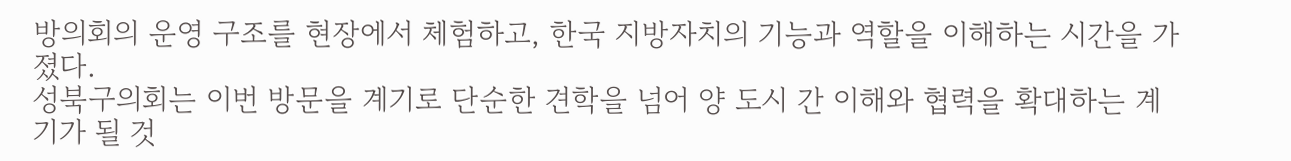방의회의 운영 구조를 현장에서 체험하고, 한국 지방자치의 기능과 역할을 이해하는 시간을 가졌다.
성북구의회는 이번 방문을 계기로 단순한 견학을 넘어 양 도시 간 이해와 협력을 확대하는 계기가 될 것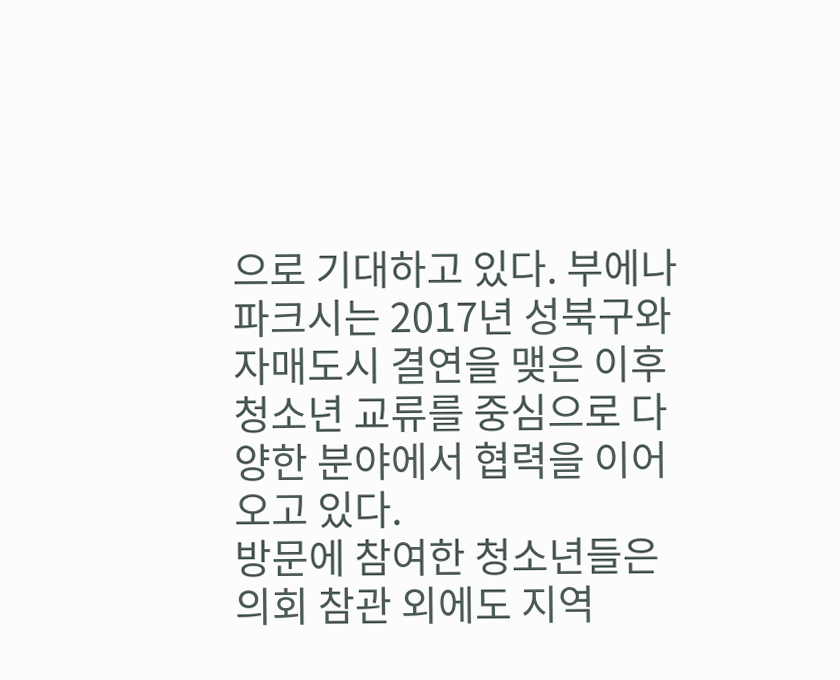으로 기대하고 있다. 부에나파크시는 2017년 성북구와 자매도시 결연을 맺은 이후 청소년 교류를 중심으로 다양한 분야에서 협력을 이어오고 있다.
방문에 참여한 청소년들은 의회 참관 외에도 지역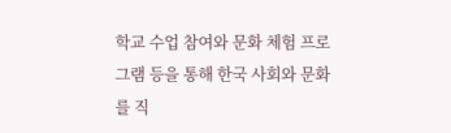학교 수업 참여와 문화 체험 프로그램 등을 통해 한국 사회와 문화를 직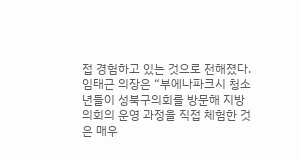접 경험하고 있는 것으로 전해졌다.
임태근 의장은 “부에나파크시 청소년들이 성북구의회를 방문해 지방의회의 운영 과정을 직접 체험한 것은 매우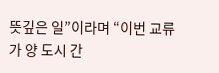뜻깊은 일”이라며 “이번 교류가 양 도시 간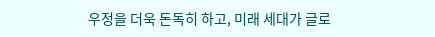우정을 더욱 돈독히 하고, 미래 세대가 글로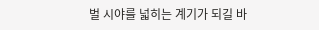벌 시야를 넓히는 계기가 되길 바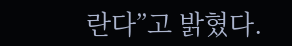란다”고 밝혔다.